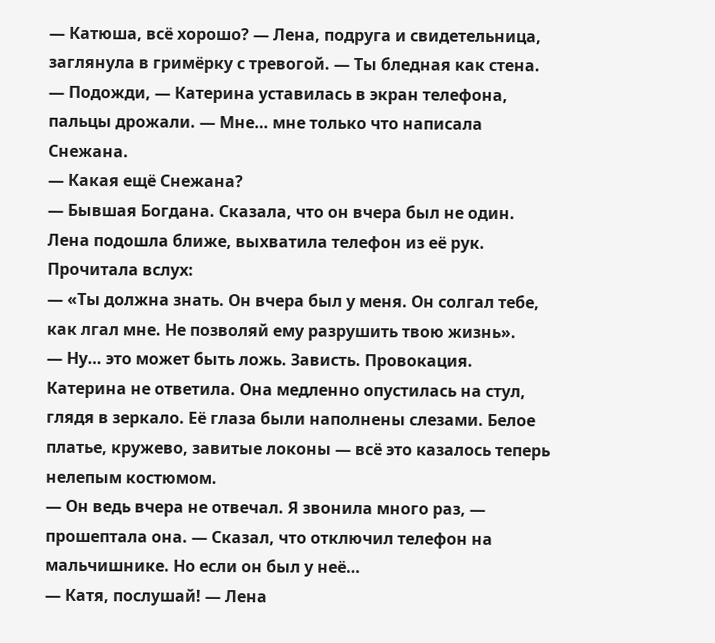— Катюша, всё хорошо? — Лена, подруга и свидетельница, заглянула в гримёрку с тревогой. — Ты бледная как стена.
— Подожди, — Катерина уставилась в экран телефона, пальцы дрожали. — Мне… мне только что написала Снежана.
— Какая ещё Снежана?
— Бывшая Богдана. Сказала, что он вчера был не один.
Лена подошла ближе, выхватила телефон из её рук. Прочитала вслух:
— «Ты должна знать. Он вчера был у меня. Он солгал тебе, как лгал мне. Не позволяй ему разрушить твою жизнь».
— Ну… это может быть ложь. Зависть. Провокация.
Катерина не ответила. Она медленно опустилась на стул, глядя в зеркало. Её глаза были наполнены слезами. Белое платье, кружево, завитые локоны — всё это казалось теперь нелепым костюмом.
— Он ведь вчера не отвечал. Я звонила много раз, — прошептала она. — Сказал, что отключил телефон на мальчишнике. Но если он был у неё…
— Катя, послушай! — Лена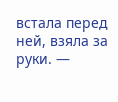встала перед ней, взяла за руки. —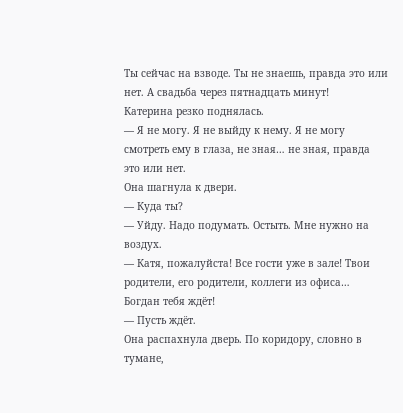Ты сейчас на взводе. Ты не знаешь, правда это или нет. А свадьба через пятнадцать минут!
Катерина резко поднялась.
— Я не могу. Я не выйду к нему. Я не могу смотреть ему в глаза, не зная… не зная, правда это или нет.
Она шагнула к двери.
— Куда ты?
— Уйду. Надо подумать. Остыть. Мне нужно на воздух.
— Катя, пожалуйста! Все гости уже в зале! Твои родители, его родители, коллеги из офиса… Богдан тебя ждёт!
— Пусть ждёт.
Она распахнула дверь. По коридору, словно в тумане,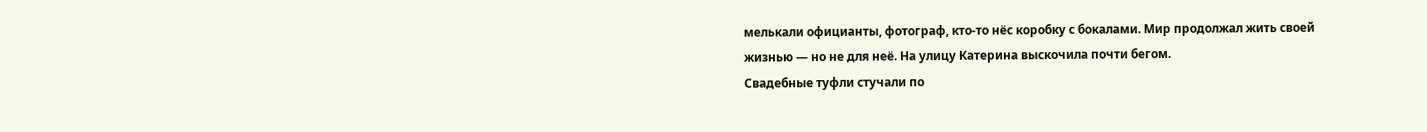мелькали официанты, фотограф, кто-то нёс коробку с бокалами. Мир продолжал жить своей жизнью — но не для неё. На улицу Катерина выскочила почти бегом.
Свадебные туфли стучали по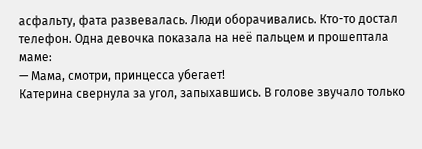асфальту, фата развевалась. Люди оборачивались. Кто-то достал телефон. Одна девочка показала на неё пальцем и прошептала маме:
— Мама, смотри, принцесса убегает!
Катерина свернула за угол, запыхавшись. В голове звучало только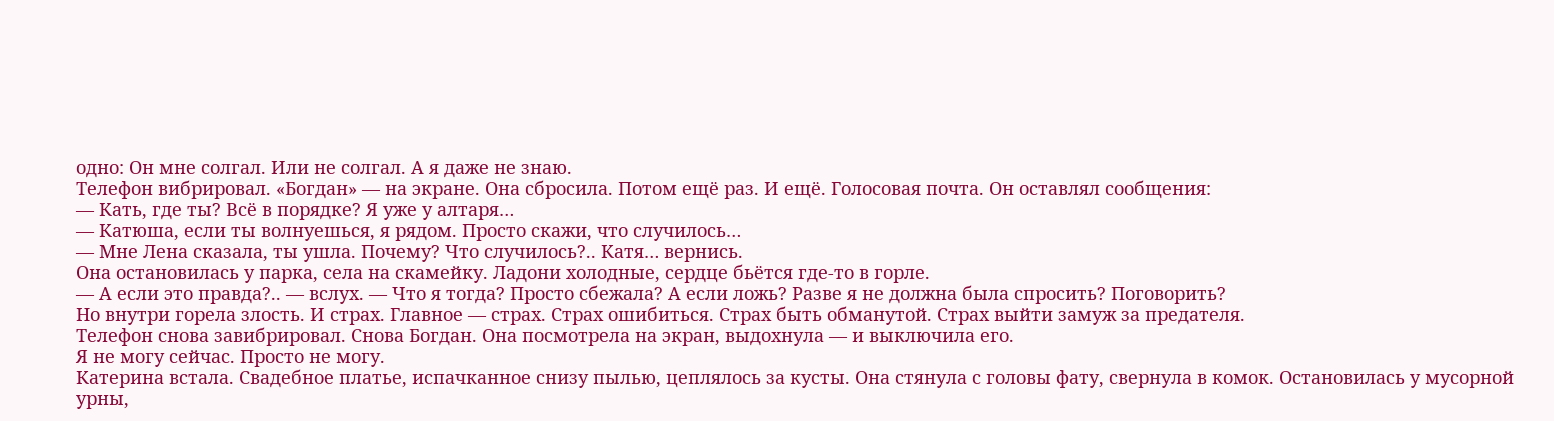одно: Он мне солгал. Или не солгал. А я даже не знаю.
Телефон вибрировал. «Богдан» — на экране. Она сбросила. Потом ещё раз. И ещё. Голосовая почта. Он оставлял сообщения:
— Кать, где ты? Всё в порядке? Я уже у алтаря…
— Катюша, если ты волнуешься, я рядом. Просто скажи, что случилось…
— Мне Лена сказала, ты ушла. Почему? Что случилось?.. Катя… вернись.
Она остановилась у парка, села на скамейку. Ладони холодные, сердце бьётся где-то в горле.
— А если это правда?.. — вслух. — Что я тогда? Просто сбежала? А если ложь? Разве я не должна была спросить? Поговорить?
Но внутри горела злость. И страх. Главное — страх. Страх ошибиться. Страх быть обманутой. Страх выйти замуж за предателя.
Телефон снова завибрировал. Снова Богдан. Она посмотрела на экран, выдохнула — и выключила его.
Я не могу сейчас. Просто не могу.
Катерина встала. Свадебное платье, испачканное снизу пылью, цеплялось за кусты. Она стянула с головы фату, свернула в комок. Остановилась у мусорной урны,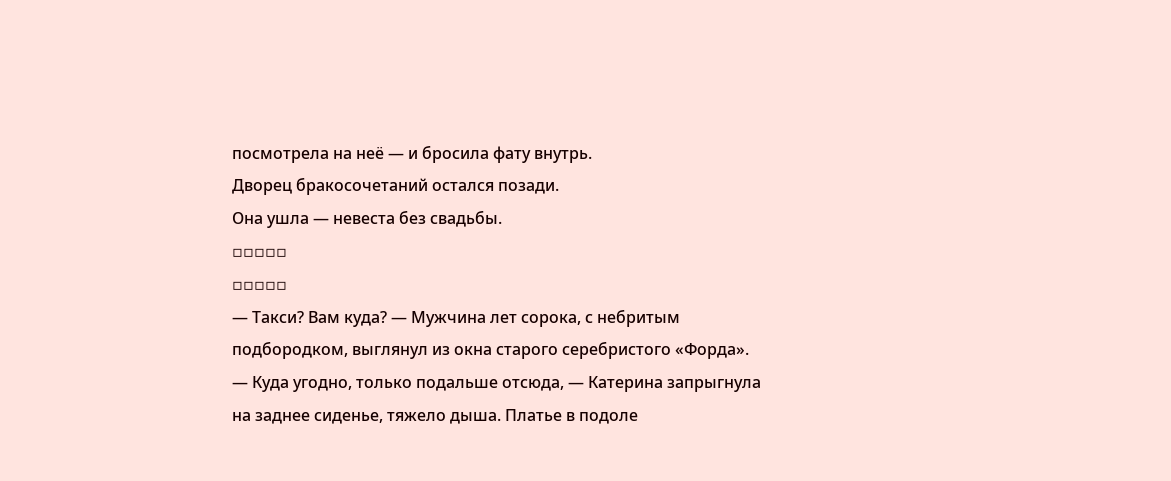посмотрела на неё — и бросила фату внутрь.
Дворец бракосочетаний остался позади.
Она ушла — невеста без свадьбы.
▫▫▫▫▫
▫▫▫▫▫
— Такси? Вам куда? — Мужчина лет сорока, с небритым подбородком, выглянул из окна старого серебристого «Форда».
— Куда угодно, только подальше отсюда, — Катерина запрыгнула на заднее сиденье, тяжело дыша. Платье в подоле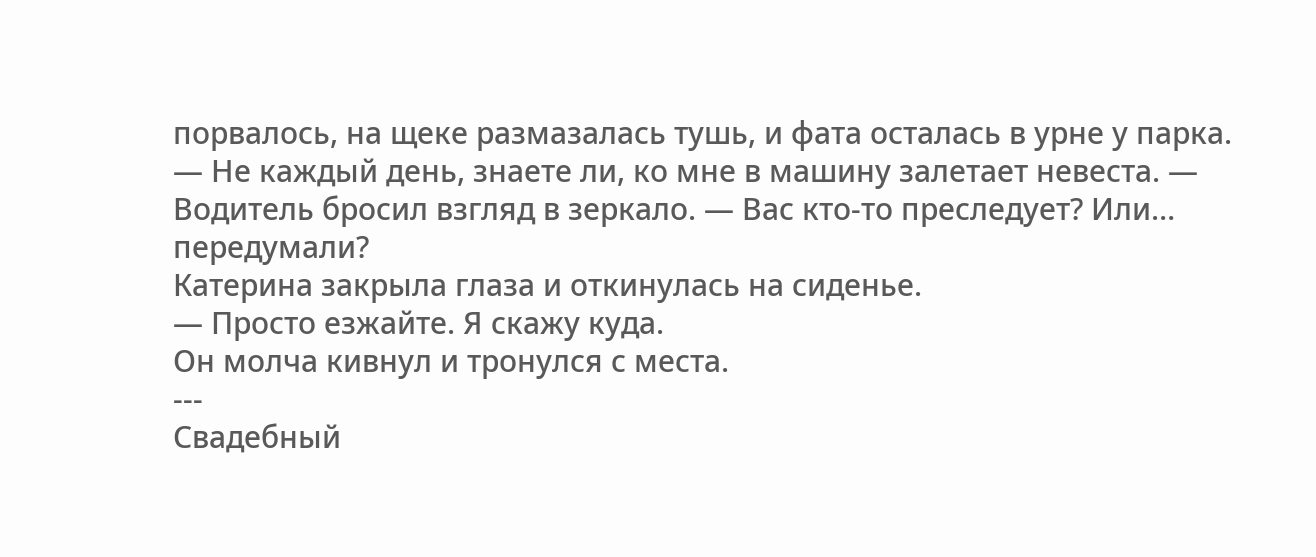порвалось, на щеке размазалась тушь, и фата осталась в урне у парка.
— Не каждый день, знаете ли, ко мне в машину залетает невеста. — Водитель бросил взгляд в зеркало. — Вас кто-то преследует? Или… передумали?
Катерина закрыла глаза и откинулась на сиденье.
— Просто езжайте. Я скажу куда.
Он молча кивнул и тронулся с места.
---
Свадебный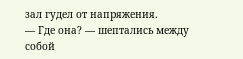зал гудел от напряжения.
— Где она? — шептались между собой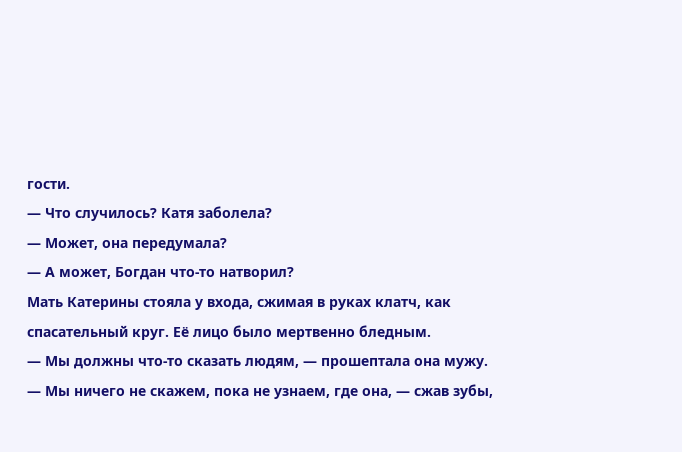гости.
— Что случилось? Катя заболела?
— Может, она передумала?
— А может, Богдан что-то натворил?
Мать Катерины стояла у входа, сжимая в руках клатч, как спасательный круг. Её лицо было мертвенно бледным.
— Мы должны что-то сказать людям, — прошептала она мужу.
— Мы ничего не скажем, пока не узнаем, где она, — сжав зубы,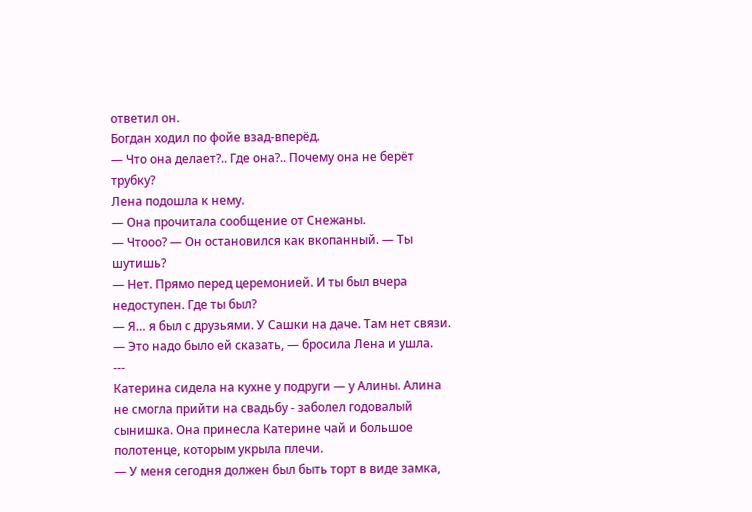ответил он.
Богдан ходил по фойе взад-вперёд.
— Что она делает?.. Где она?.. Почему она не берёт трубку?
Лена подошла к нему.
— Она прочитала сообщение от Снежаны.
— Чтооо? — Он остановился как вкопанный. — Ты шутишь?
— Нет. Прямо перед церемонией. И ты был вчера недоступен. Где ты был?
— Я… я был с друзьями. У Сашки на даче. Там нет связи.
— Это надо было ей сказать, — бросила Лена и ушла.
---
Катерина сидела на кухне у подруги — у Алины. Алина не смогла прийти на свадьбу - заболел годовалый сынишка. Она принесла Катерине чай и большое полотенце, которым укрыла плечи.
— У меня сегодня должен был быть торт в виде замка,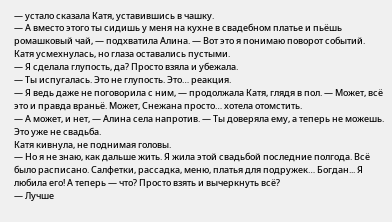— устало сказала Катя, уставившись в чашку.
— А вместо этого ты сидишь у меня на кухне в свадебном платье и пьёшь ромашковый чай, — подхватила Алина. — Вот это я понимаю поворот событий.
Катя усмехнулась, но глаза оставались пустыми.
— Я сделала глупость, да? Просто взяла и убежала.
— Ты испугалась. Это не глупость. Это… реакция.
— Я ведь даже не поговорила с ним, — продолжала Катя, глядя в пол. — Может, всё это и правда враньё. Может, Снежана просто… хотела отомстить.
— А может, и нет, — Алина села напротив. — Ты доверяла ему, а теперь не можешь. Это уже не свадьба.
Катя кивнула, не поднимая головы.
— Но я не знаю, как дальше жить. Я жила этой свадьбой последние полгода. Всё было расписано. Салфетки, рассадка, меню, платья для подружек… Богдан... Я любила его! А теперь — что? Просто взять и вычеркнуть всё?
— Лучше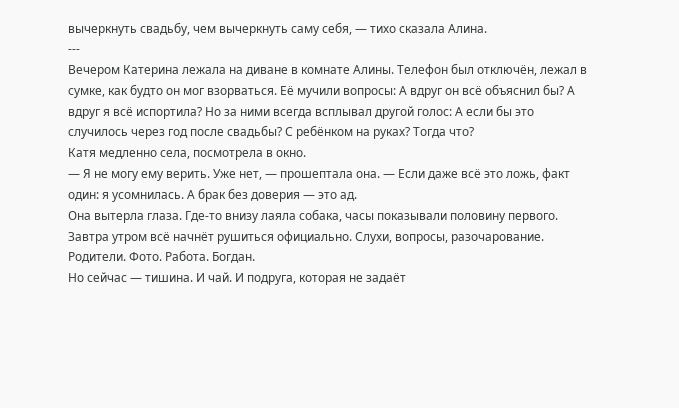вычеркнуть свадьбу, чем вычеркнуть саму себя, — тихо сказала Алина.
---
Вечером Катерина лежала на диване в комнате Алины. Телефон был отключён, лежал в сумке, как будто он мог взорваться. Её мучили вопросы: А вдруг он всё объяснил бы? А вдруг я всё испортила? Но за ними всегда всплывал другой голос: А если бы это случилось через год после свадьбы? С ребёнком на руках? Тогда что?
Катя медленно села, посмотрела в окно.
— Я не могу ему верить. Уже нет, — прошептала она. — Если даже всё это ложь, факт один: я усомнилась. А брак без доверия — это ад.
Она вытерла глаза. Где-то внизу лаяла собака, часы показывали половину первого.
Завтра утром всё начнёт рушиться официально. Слухи, вопросы, разочарование. Родители. Фото. Работа. Богдан.
Но сейчас — тишина. И чай. И подруга, которая не задаёт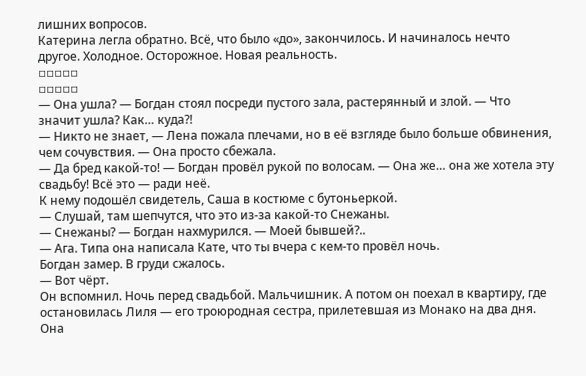лишних вопросов.
Катерина легла обратно. Всё, что было «до», закончилось. И начиналось нечто другое. Холодное. Осторожное. Новая реальность.
▫▫▫▫▫
▫▫▫▫▫
— Она ушла? — Богдан стоял посреди пустого зала, растерянный и злой. — Что значит ушла? Как… куда?!
— Никто не знает, — Лена пожала плечами, но в её взгляде было больше обвинения, чем сочувствия. — Она просто сбежала.
— Да бред какой-то! — Богдан провёл рукой по волосам. — Она же… она же хотела эту свадьбу! Всё это — ради неё.
К нему подошёл свидетель, Саша в костюме с бутоньеркой.
— Слушай, там шепчутся, что это из-за какой-то Снежаны.
— Снежаны? — Богдан нахмурился. — Моей бывшей?..
— Ага. Типа она написала Кате, что ты вчера с кем-то провёл ночь.
Богдан замер. В груди сжалось.
— Вот чёрт.
Он вспомнил. Ночь перед свадьбой. Мальчишник. А потом он поехал в квартиру, где остановилась Лиля — его троюродная сестра, прилетевшая из Монако на два дня. Она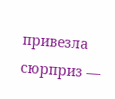привезла сюрприз —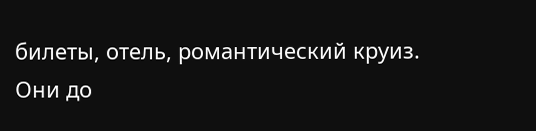билеты, отель, романтический круиз. Они до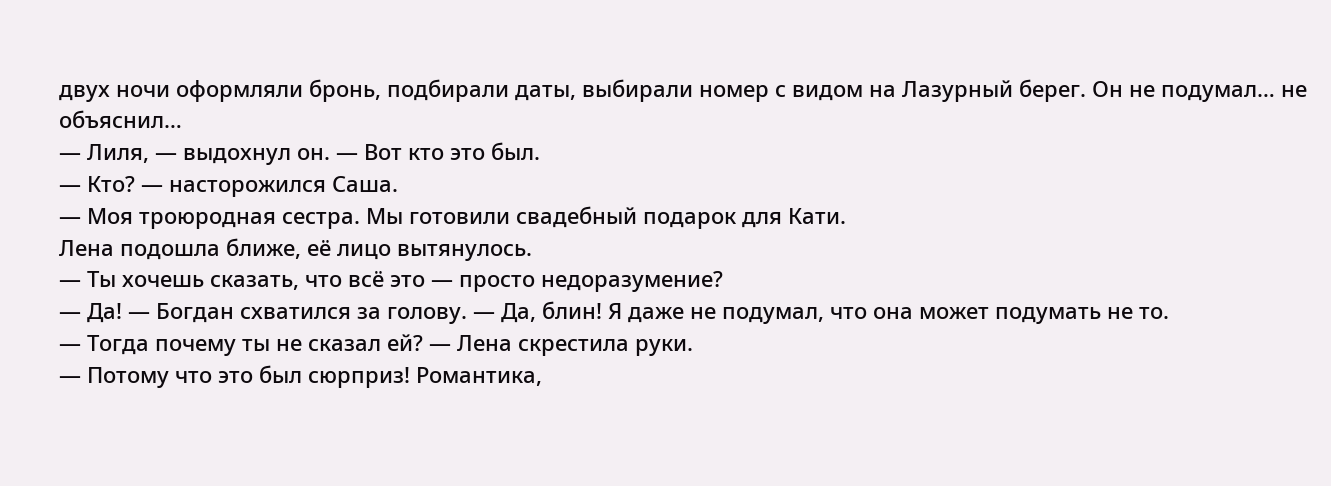двух ночи оформляли бронь, подбирали даты, выбирали номер с видом на Лазурный берег. Он не подумал… не объяснил…
— Лиля, — выдохнул он. — Вот кто это был.
— Кто? — насторожился Саша.
— Моя троюродная сестра. Мы готовили свадебный подарок для Кати.
Лена подошла ближе, её лицо вытянулось.
— Ты хочешь сказать, что всё это — просто недоразумение?
— Да! — Богдан схватился за голову. — Да, блин! Я даже не подумал, что она может подумать не то.
— Тогда почему ты не сказал ей? — Лена скрестила руки.
— Потому что это был сюрприз! Романтика,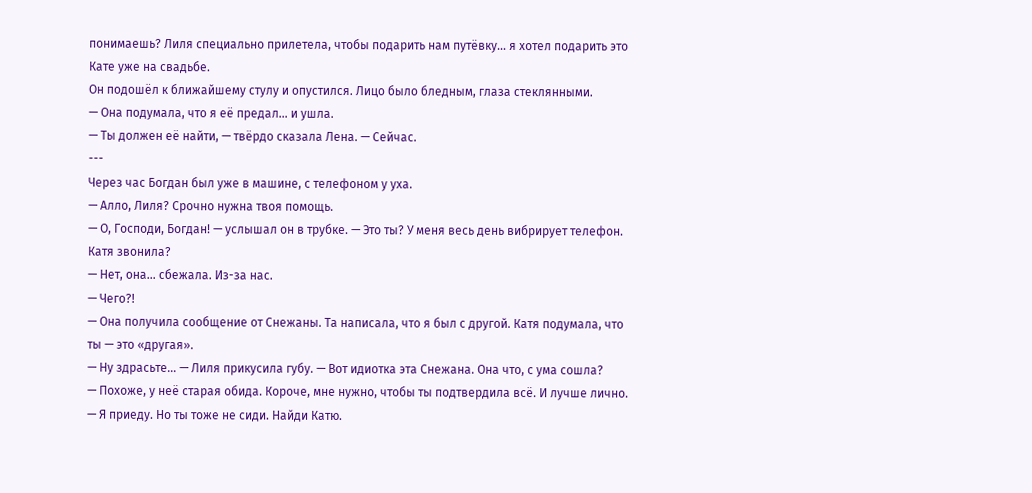понимаешь? Лиля специально прилетела, чтобы подарить нам путёвку… я хотел подарить это Кате уже на свадьбе.
Он подошёл к ближайшему стулу и опустился. Лицо было бледным, глаза стеклянными.
— Она подумала, что я её предал… и ушла.
— Ты должен её найти, — твёрдо сказала Лена. — Сейчас.
---
Через час Богдан был уже в машине, с телефоном у уха.
— Алло, Лиля? Срочно нужна твоя помощь.
— О, Господи, Богдан! — услышал он в трубке. — Это ты? У меня весь день вибрирует телефон. Катя звонила?
— Нет, она… сбежала. Из-за нас.
— Чего?!
— Она получила сообщение от Снежаны. Та написала, что я был с другой. Катя подумала, что ты — это «другая».
— Ну здрасьте… — Лиля прикусила губу. — Вот идиотка эта Снежана. Она что, с ума сошла?
— Похоже, у неё старая обида. Короче, мне нужно, чтобы ты подтвердила всё. И лучше лично.
— Я приеду. Но ты тоже не сиди. Найди Катю.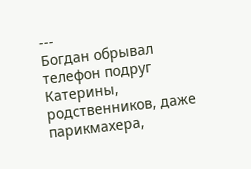---
Богдан обрывал телефон подруг Катерины, родственников, даже парикмахера,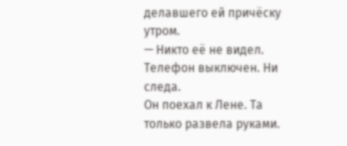делавшего ей причёску утром.
— Никто её не видел. Телефон выключен. Ни следа.
Он поехал к Лене. Та только развела руками.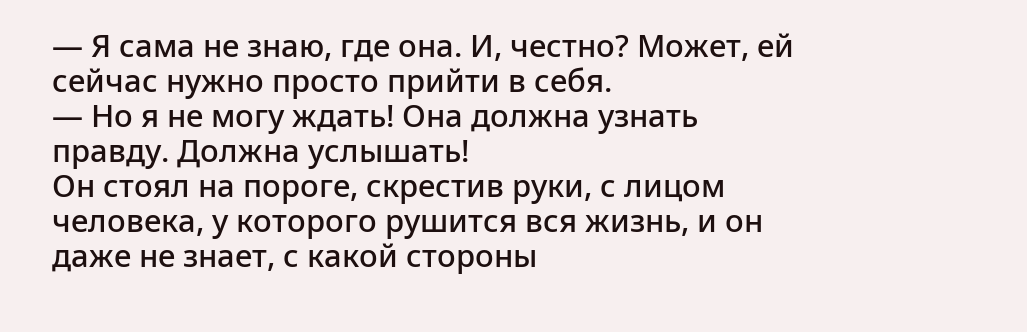— Я сама не знаю, где она. И, честно? Может, ей сейчас нужно просто прийти в себя.
— Но я не могу ждать! Она должна узнать правду. Должна услышать!
Он стоял на пороге, скрестив руки, с лицом человека, у которого рушится вся жизнь, и он даже не знает, с какой стороны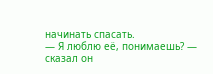начинать спасать.
— Я люблю её, понимаешь? — сказал он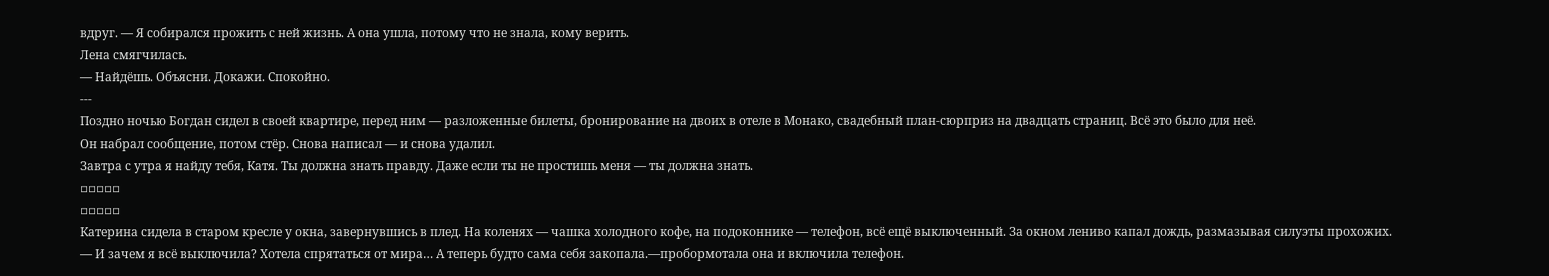вдруг. — Я собирался прожить с ней жизнь. А она ушла, потому что не знала, кому верить.
Лена смягчилась.
— Найдёшь. Объясни. Докажи. Спокойно.
---
Поздно ночью Богдан сидел в своей квартире, перед ним — разложенные билеты, бронирование на двоих в отеле в Монако, свадебный план-сюрприз на двадцать страниц. Всё это было для неё.
Он набрал сообщение, потом стёр. Снова написал — и снова удалил.
Завтра с утра я найду тебя, Катя. Ты должна знать правду. Даже если ты не простишь меня — ты должна знать.
▫▫▫▫▫
▫▫▫▫▫
Катерина сидела в старом кресле у окна, завернувшись в плед. На коленях — чашка холодного кофе, на подоконнике — телефон, всё ещё выключенный. За окном лениво капал дождь, размазывая силуэты прохожих.
— И зачем я всё выключила? Хотела спрятаться от мира… А теперь будто сама себя закопала.—пробормотала она и включила телефон.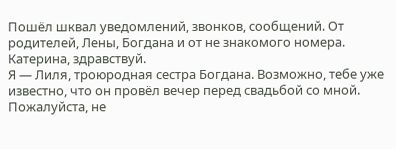Пошёл шквал уведомлений, звонков, сообщений. От родителей, Лены, Богдана и от не знакомого номера.
Катерина, здравствуй.
Я — Лиля, троюродная сестра Богдана. Возможно, тебе уже известно, что он провёл вечер перед свадьбой со мной.
Пожалуйста, не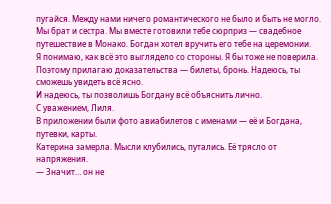пугайся. Между нами ничего романтического не было и быть не могло. Мы брат и сестра. Мы вместе готовили тебе сюрприз — свадебное путешествие в Монако. Богдан хотел вручить его тебе на церемонии.
Я понимаю, как всё это выглядело со стороны. Я бы тоже не поверила. Поэтому прилагаю доказательства — билеты, бронь. Надеюсь, ты сможешь увидеть всё ясно.
И надеюсь, ты позволишь Богдану всё объяснить лично.
С уважением, Лиля.
В приложении были фото авиабилетов с именами — её и Богдана, путевки, карты.
Катерина замерла. Мысли клубились, путались. Её трясло от напряжения.
— Значит… он не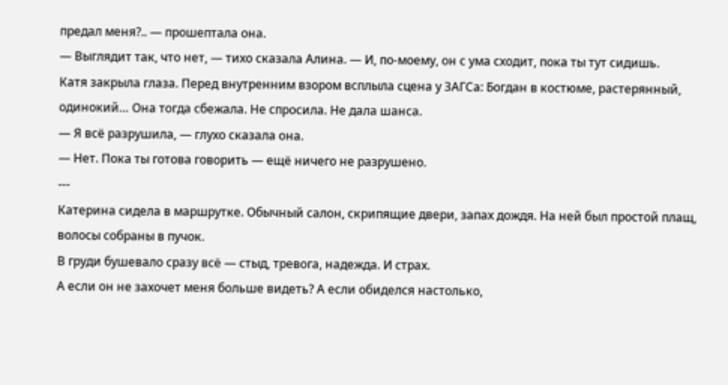предал меня?.. — прошептала она.
— Выглядит так, что нет, — тихо сказала Алина. — И, по-моему, он с ума сходит, пока ты тут сидишь.
Катя закрыла глаза. Перед внутренним взором всплыла сцена у ЗАГСа: Богдан в костюме, растерянный, одинокий… Она тогда сбежала. Не спросила. Не дала шанса.
— Я всё разрушила, — глухо сказала она.
— Нет. Пока ты готова говорить — ещё ничего не разрушено.
---
Катерина сидела в маршрутке. Обычный салон, скрипящие двери, запах дождя. На ней был простой плащ, волосы собраны в пучок.
В груди бушевало сразу всё — стыд, тревога, надежда. И страх.
А если он не захочет меня больше видеть? А если обиделся настолько,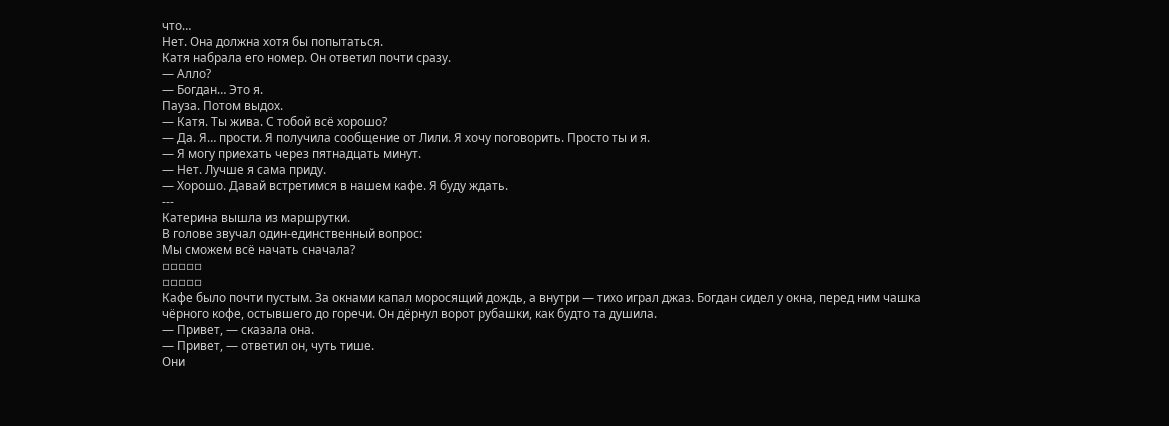что…
Нет. Она должна хотя бы попытаться.
Катя набрала его номер. Он ответил почти сразу.
— Алло?
— Богдан… Это я.
Пауза. Потом выдох.
— Катя. Ты жива. С тобой всё хорошо?
— Да. Я… прости. Я получила сообщение от Лили. Я хочу поговорить. Просто ты и я.
— Я могу приехать через пятнадцать минут.
— Нет. Лучше я сама приду.
— Хорошо. Давай встретимся в нашем кафе. Я буду ждать.
---
Катерина вышла из маршрутки.
В голове звучал один-единственный вопрос:
Мы сможем всё начать сначала?
▫▫▫▫▫
▫▫▫▫▫
Кафе было почти пустым. За окнами капал моросящий дождь, а внутри — тихо играл джаз. Богдан сидел у окна, перед ним чашка чёрного кофе, остывшего до горечи. Он дёрнул ворот рубашки, как будто та душила.
— Привет, — сказала она.
— Привет, — ответил он, чуть тише.
Они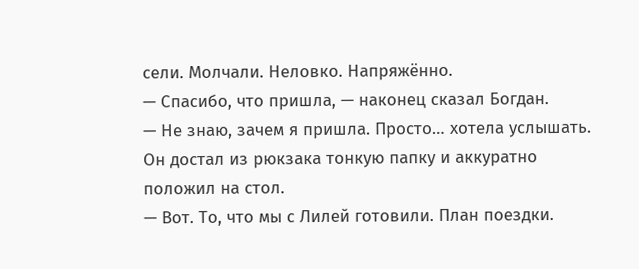сели. Молчали. Неловко. Напряжённо.
— Спасибо, что пришла, — наконец сказал Богдан.
— Не знаю, зачем я пришла. Просто… хотела услышать.
Он достал из рюкзака тонкую папку и аккуратно положил на стол.
— Вот. То, что мы с Лилей готовили. План поездки.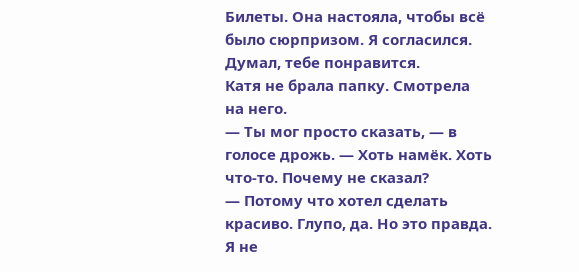Билеты. Она настояла, чтобы всё было сюрпризом. Я согласился. Думал, тебе понравится.
Катя не брала папку. Смотрела на него.
— Ты мог просто сказать, — в голосе дрожь. — Хоть намёк. Хоть что-то. Почему не сказал?
— Потому что хотел сделать красиво. Глупо, да. Но это правда. Я не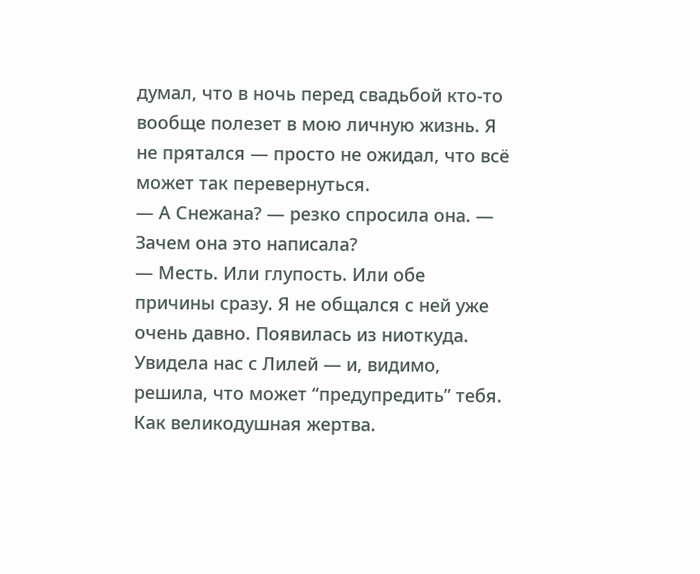думал, что в ночь перед свадьбой кто-то вообще полезет в мою личную жизнь. Я не прятался — просто не ожидал, что всё может так перевернуться.
— А Снежана? — резко спросила она. — Зачем она это написала?
— Месть. Или глупость. Или обе причины сразу. Я не общался с ней уже очень давно. Появилась из ниоткуда. Увидела нас с Лилей — и, видимо, решила, что может “предупредить” тебя. Как великодушная жертва.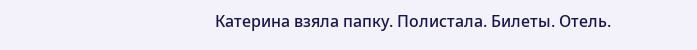Катерина взяла папку. Полистала. Билеты. Отель.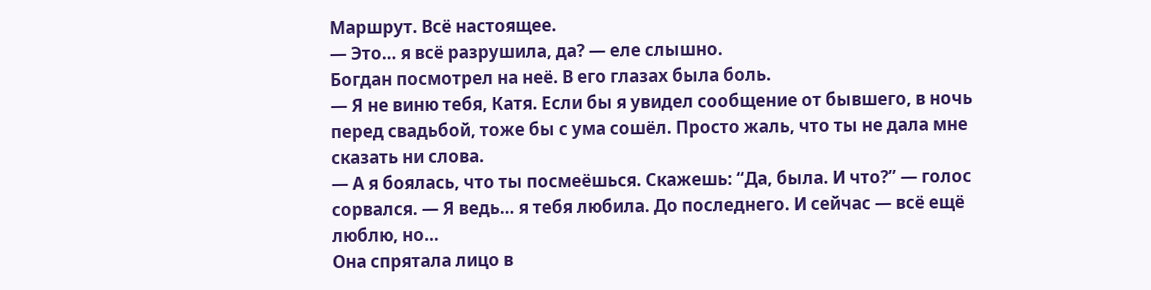Маршрут. Всё настоящее.
— Это… я всё разрушила, да? — еле слышно.
Богдан посмотрел на неё. В его глазах была боль.
— Я не виню тебя, Катя. Если бы я увидел сообщение от бывшего, в ночь перед свадьбой, тоже бы с ума сошёл. Просто жаль, что ты не дала мне сказать ни слова.
— А я боялась, что ты посмеёшься. Скажешь: “Да, была. И что?” — голос сорвался. — Я ведь… я тебя любила. До последнего. И сейчас — всё ещё люблю, но…
Она спрятала лицо в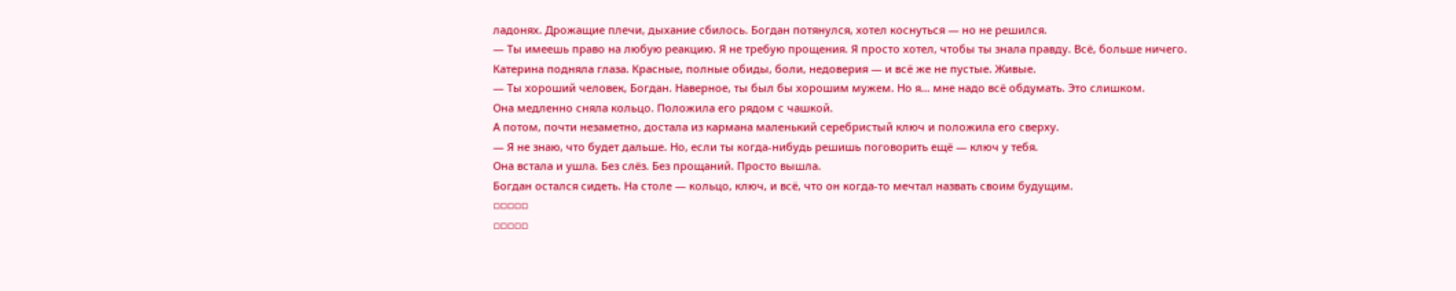ладонях. Дрожащие плечи, дыхание сбилось. Богдан потянулся, хотел коснуться — но не решился.
— Ты имеешь право на любую реакцию. Я не требую прощения. Я просто хотел, чтобы ты знала правду. Всё, больше ничего.
Катерина подняла глаза. Красные, полные обиды, боли, недоверия — и всё же не пустые. Живые.
— Ты хороший человек, Богдан. Наверное, ты был бы хорошим мужем. Но я… мне надо всё обдумать. Это слишком.
Она медленно сняла кольцо. Положила его рядом с чашкой.
А потом, почти незаметно, достала из кармана маленький серебристый ключ и положила его сверху.
— Я не знаю, что будет дальше. Но, если ты когда-нибудь решишь поговорить ещё — ключ у тебя.
Она встала и ушла. Без слёз. Без прощаний. Просто вышла.
Богдан остался сидеть. На столе — кольцо, ключ, и всё, что он когда-то мечтал назвать своим будущим.
▫▫▫▫▫
▫▫▫▫▫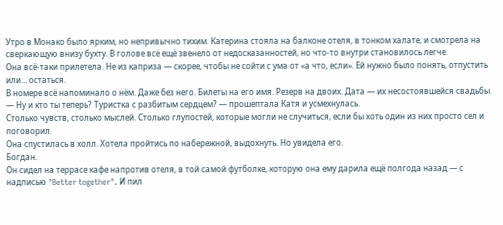Утро в Монако было ярким, но непривычно тихим. Катерина стояла на балконе отеля, в тонком халате, и смотрела на сверкающую внизу бухту. В голове всё ещё звенело от недосказанностей, но что-то внутри становилось легче.
Она всё-таки прилетела. Не из каприза — скорее, чтобы не сойти с ума от «а что, если». Ей нужно было понять, отпустить или… остаться.
В номере всё напоминало о нём. Даже без него. Билеты на его имя. Резерв на двоих. Дата — их несостоявшейся свадьбы.
— Ну и кто ты теперь? Туристка с разбитым сердцем? — прошептала Катя и усмехнулась.
Столько чувств, столько мыслей. Столько глупостей, которые могли не случиться, если бы хоть один из них просто сел и поговорил.
Она спустилась в холл. Хотела пройтись по набережной, выдохнуть. Но увидела его.
Богдан.
Он сидел на террасе кафе напротив отеля, в той самой футболке, которую она ему дарила ещё полгода назад — с надписью "Better together". И пил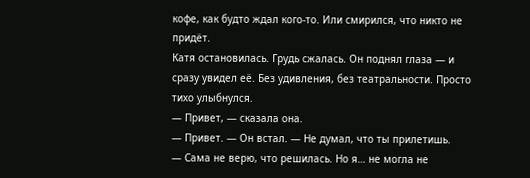кофе, как будто ждал кого-то. Или смирился, что никто не придёт.
Катя остановилась. Грудь сжалась. Он поднял глаза — и сразу увидел её. Без удивления, без театральности. Просто тихо улыбнулся.
— Привет, — сказала она.
— Привет. — Он встал. — Не думал, что ты прилетишь.
— Сама не верю, что решилась. Но я… не могла не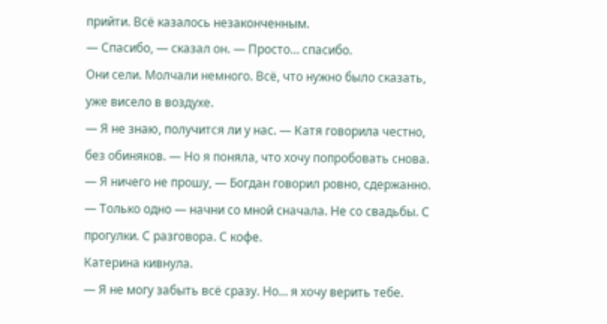прийти. Всё казалось незаконченным.
— Спасибо, — сказал он. — Просто… спасибо.
Они сели. Молчали немного. Всё, что нужно было сказать, уже висело в воздухе.
— Я не знаю, получится ли у нас. — Катя говорила честно, без обиняков. — Но я поняла, что хочу попробовать снова.
— Я ничего не прошу, — Богдан говорил ровно, сдержанно. — Только одно — начни со мной сначала. Не со свадьбы. С прогулки. С разговора. С кофе.
Катерина кивнула.
— Я не могу забыть всё сразу. Но… я хочу верить тебе.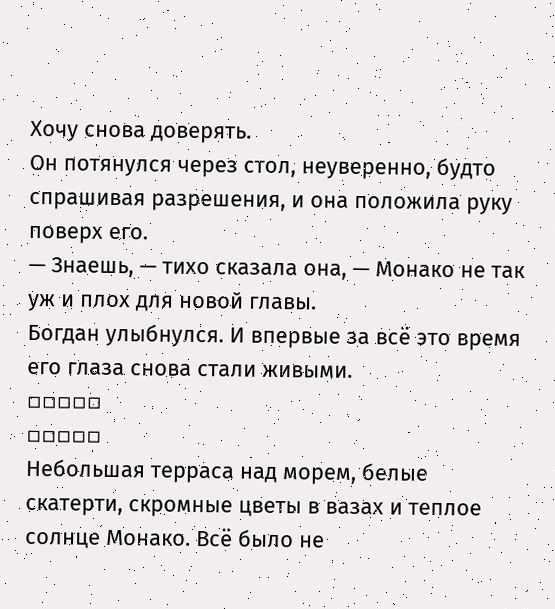Хочу снова доверять.
Он потянулся через стол, неуверенно, будто спрашивая разрешения, и она положила руку поверх его.
— Знаешь, — тихо сказала она, — Монако не так уж и плох для новой главы.
Богдан улыбнулся. И впервые за всё это время его глаза снова стали живыми.
▫▫▫▫▫
▫▫▫▫▫
Небольшая терраса над морем, белые скатерти, скромные цветы в вазах и теплое солнце Монако. Всё было не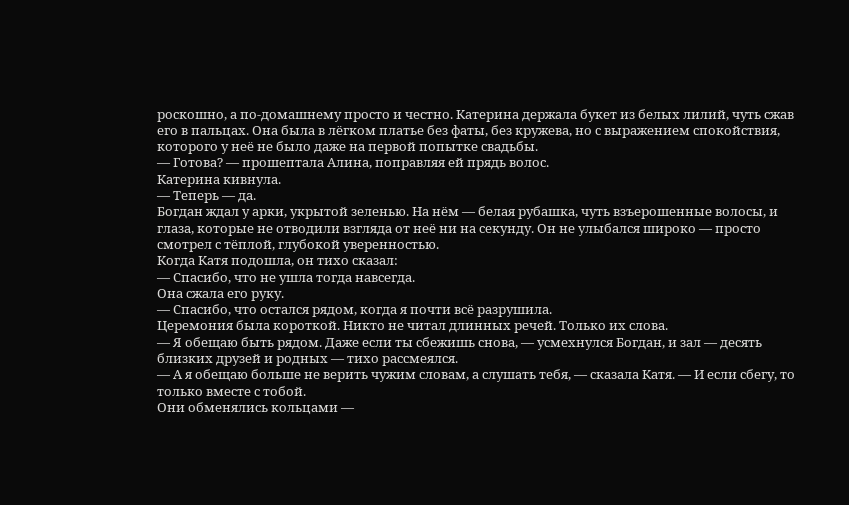роскошно, а по-домашнему просто и честно. Катерина держала букет из белых лилий, чуть сжав его в пальцах. Она была в лёгком платье без фаты, без кружева, но с выражением спокойствия, которого у неё не было даже на первой попытке свадьбы.
— Готова? — прошептала Алина, поправляя ей прядь волос.
Катерина кивнула.
— Теперь — да.
Богдан ждал у арки, укрытой зеленью. На нём — белая рубашка, чуть взъерошенные волосы, и глаза, которые не отводили взгляда от неё ни на секунду. Он не улыбался широко — просто смотрел с тёплой, глубокой уверенностью.
Когда Катя подошла, он тихо сказал:
— Спасибо, что не ушла тогда навсегда.
Она сжала его руку.
— Спасибо, что остался рядом, когда я почти всё разрушила.
Церемония была короткой. Никто не читал длинных речей. Только их слова.
— Я обещаю быть рядом. Даже если ты сбежишь снова, — усмехнулся Богдан, и зал — десять близких друзей и родных — тихо рассмеялся.
— А я обещаю больше не верить чужим словам, а слушать тебя, — сказала Катя. — И если сбегу, то только вместе с тобой.
Они обменялись кольцами —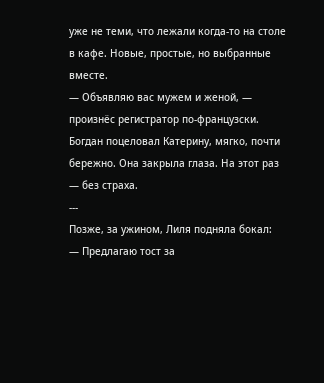уже не теми, что лежали когда-то на столе в кафе. Новые, простые, но выбранные вместе.
— Объявляю вас мужем и женой, — произнёс регистратор по-французски.
Богдан поцеловал Катерину, мягко, почти бережно. Она закрыла глаза. На этот раз — без страха.
---
Позже, за ужином, Лиля подняла бокал:
— Предлагаю тост за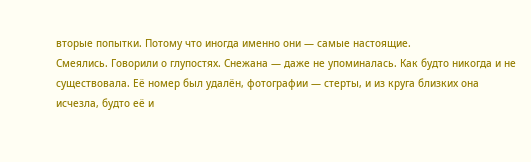вторые попытки. Потому что иногда именно они — самые настоящие.
Смеялись. Говорили о глупостях. Снежана — даже не упоминалась. Как будто никогда и не существовала. Её номер был удалён, фотографии — стерты, и из круга близких она исчезла, будто её и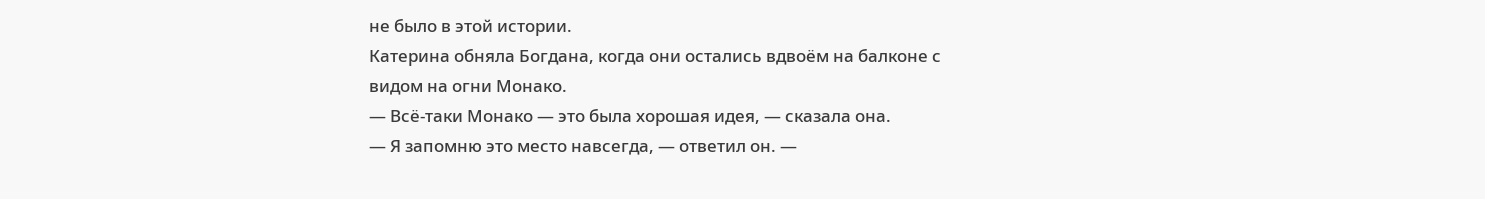не было в этой истории.
Катерина обняла Богдана, когда они остались вдвоём на балконе с видом на огни Монако.
— Всё-таки Монако — это была хорошая идея, — сказала она.
— Я запомню это место навсегда, — ответил он. —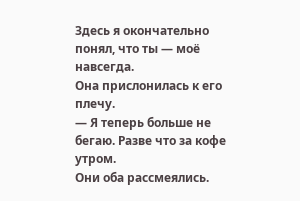Здесь я окончательно понял, что ты — моё навсегда.
Она прислонилась к его плечу.
— Я теперь больше не бегаю. Разве что за кофе утром.
Они оба рассмеялись.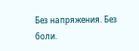Без напряжения. Без боли.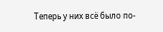Теперь у них всё было по-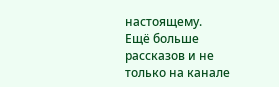настоящему.
Ещё больше рассказов и не только на канале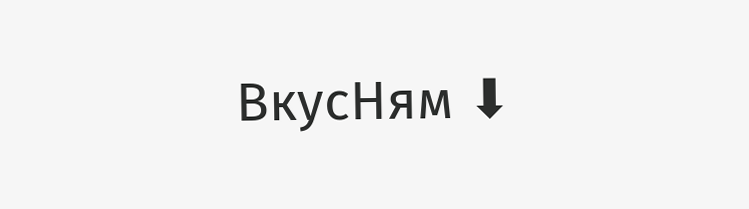ВкусНям ⬇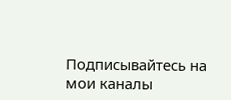Подписывайтесь на мои каналы